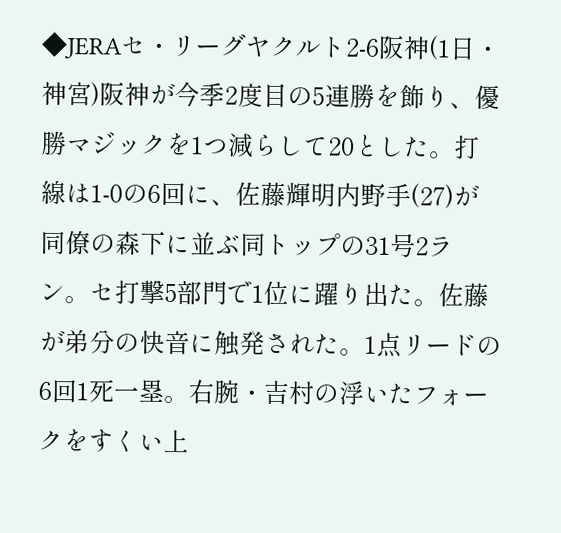◆JERAセ・リーグヤクルト2-6阪神(1日・神宮)阪神が今季2度目の5連勝を飾り、優勝マジックを1つ減らして20とした。打線は1-0の6回に、佐藤輝明内野手(27)が同僚の森下に並ぶ同トップの31号2ラン。セ打撃5部門で1位に躍り出た。佐藤が弟分の快音に触発された。1点リードの6回1死一塁。右腕・吉村の浮いたフォークをすくい上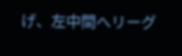げ、左中間へリーグ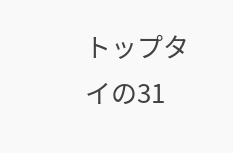トップタイの31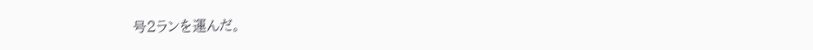号2ランを運んだ。